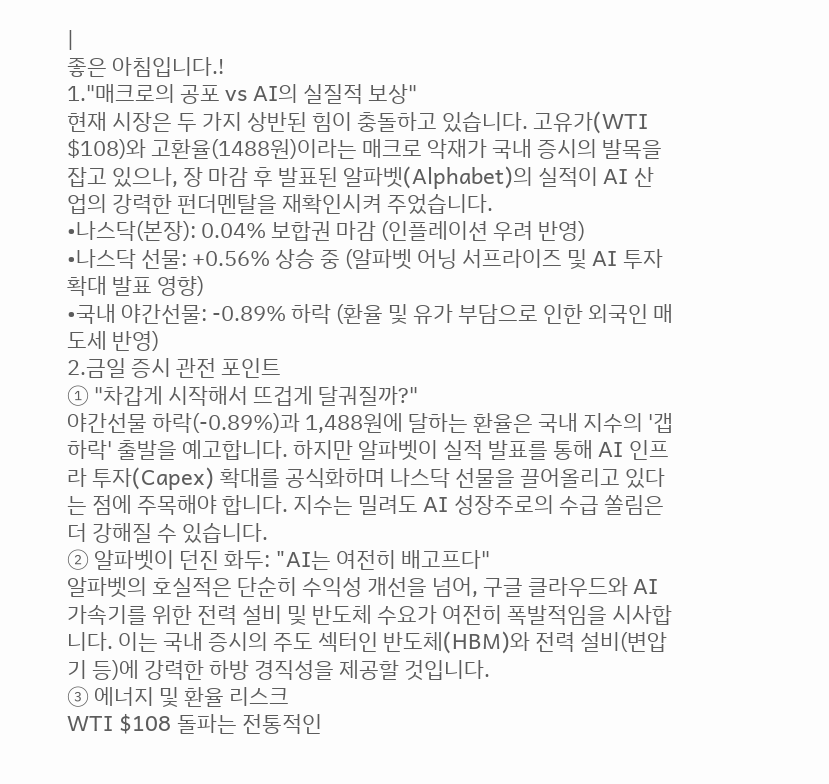|
좋은 아침입니다.!
1."매크로의 공포 vs AI의 실질적 보상"
현재 시장은 두 가지 상반된 힘이 충돌하고 있습니다. 고유가(WTI $108)와 고환율(1488원)이라는 매크로 악재가 국내 증시의 발목을 잡고 있으나, 장 마감 후 발표된 알파벳(Alphabet)의 실적이 AI 산업의 강력한 펀더멘탈을 재확인시켜 주었습니다.
•나스닥(본장): 0.04% 보합권 마감 (인플레이션 우려 반영)
•나스닥 선물: +0.56% 상승 중 (알파벳 어닝 서프라이즈 및 AI 투자 확대 발표 영향)
•국내 야간선물: -0.89% 하락 (환율 및 유가 부담으로 인한 외국인 매도세 반영)
2.금일 증시 관전 포인트
① "차갑게 시작해서 뜨겁게 달궈질까?"
야간선물 하락(-0.89%)과 1,488원에 달하는 환율은 국내 지수의 '갭하락' 출발을 예고합니다. 하지만 알파벳이 실적 발표를 통해 AI 인프라 투자(Capex) 확대를 공식화하며 나스닥 선물을 끌어올리고 있다는 점에 주목해야 합니다. 지수는 밀려도 AI 성장주로의 수급 쏠림은 더 강해질 수 있습니다.
② 알파벳이 던진 화두: "AI는 여전히 배고프다"
알파벳의 호실적은 단순히 수익성 개선을 넘어, 구글 클라우드와 AI 가속기를 위한 전력 설비 및 반도체 수요가 여전히 폭발적임을 시사합니다. 이는 국내 증시의 주도 섹터인 반도체(HBM)와 전력 설비(변압기 등)에 강력한 하방 경직성을 제공할 것입니다.
③ 에너지 및 환율 리스크
WTI $108 돌파는 전통적인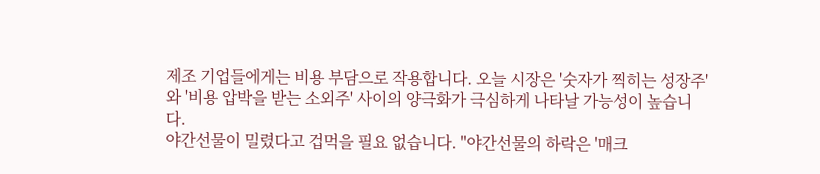제조 기업들에게는 비용 부담으로 작용합니다. 오늘 시장은 '숫자가 찍히는 성장주'와 '비용 압박을 받는 소외주' 사이의 양극화가 극심하게 나타날 가능성이 높습니다.
야간선물이 밀렸다고 겁먹을 필요 없습니다. "야간선물의 하락은 '매크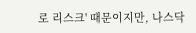로 리스크' 때문이지만, 나스닥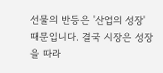선물의 반등은 '산업의 성장' 때문입니다. 결국 시장은 성장을 따라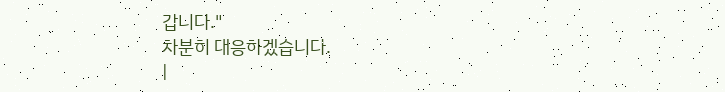갑니다."
차분히 대응하겠습니다.
|